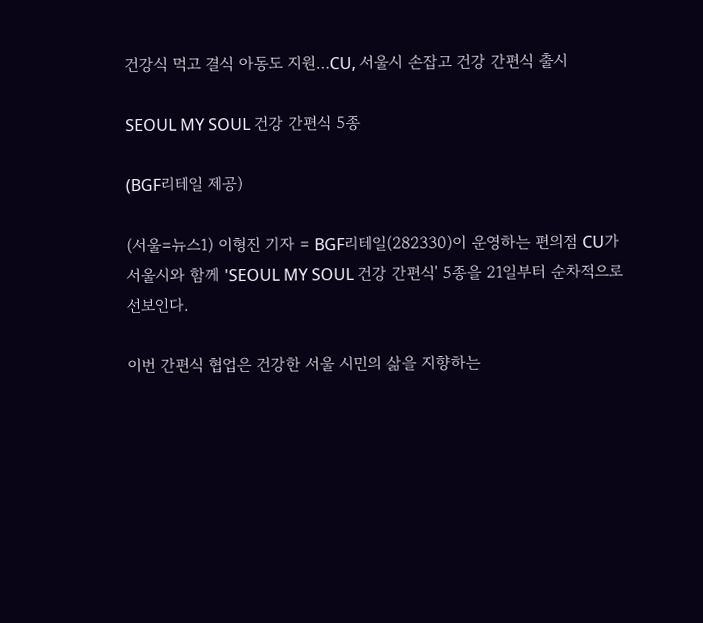건강식 먹고 결식 아동도 지원…CU, 서울시 손잡고 건강 간편식 출시

SEOUL MY SOUL 건강 간편식 5종

(BGF리테일 제공)

(서울=뉴스1) 이형진 기자 = BGF리테일(282330)이 운영하는 편의점 CU가 서울시와 함께 'SEOUL MY SOUL 건강 간편식' 5종을 21일부터 순차적으로 선보인다.

이번 간편식 협업은 건강한 서울 시민의 삶을 지향하는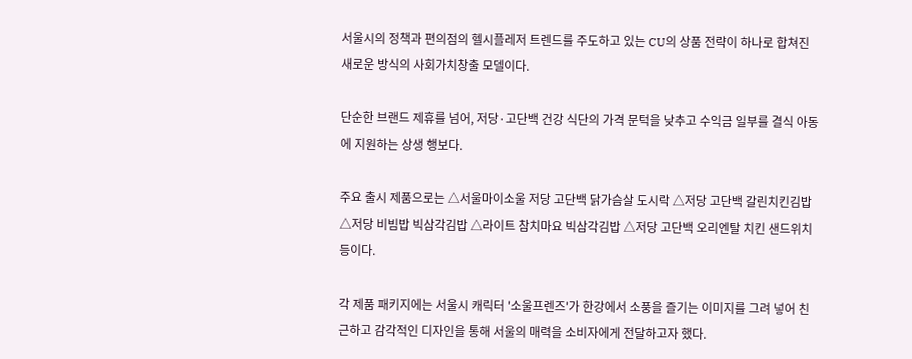서울시의 정책과 편의점의 헬시플레저 트렌드를 주도하고 있는 CU의 상품 전략이 하나로 합쳐진 새로운 방식의 사회가치창출 모델이다.

단순한 브랜드 제휴를 넘어, 저당·고단백 건강 식단의 가격 문턱을 낮추고 수익금 일부를 결식 아동에 지원하는 상생 행보다.

주요 출시 제품으로는 △서울마이소울 저당 고단백 닭가슴살 도시락 △저당 고단백 갈린치킨김밥 △저당 비빔밥 빅삼각김밥 △라이트 참치마요 빅삼각김밥 △저당 고단백 오리엔탈 치킨 샌드위치 등이다.

각 제품 패키지에는 서울시 캐릭터 '소울프렌즈'가 한강에서 소풍을 즐기는 이미지를 그려 넣어 친근하고 감각적인 디자인을 통해 서울의 매력을 소비자에게 전달하고자 했다.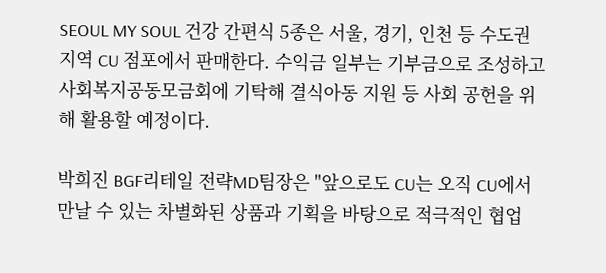SEOUL MY SOUL 건강 간편식 5종은 서울, 경기, 인천 등 수도권 지역 CU 점포에서 판매한다. 수익금 일부는 기부금으로 조성하고 사회복지공동모금회에 기탁해 결식아동 지원 등 사회 공헌을 위해 활용할 예정이다.

박희진 BGF리테일 전략MD팀장은 "앞으로도 CU는 오직 CU에서 만날 수 있는 차별화된 상품과 기획을 바탕으로 적극적인 협업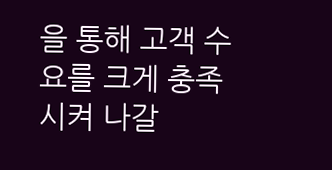을 통해 고객 수요를 크게 충족시켜 나갈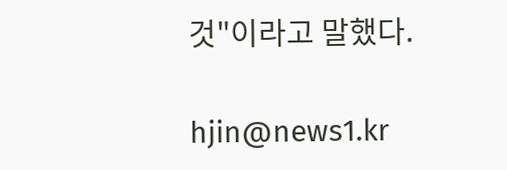것"이라고 말했다.

hjin@news1.kr